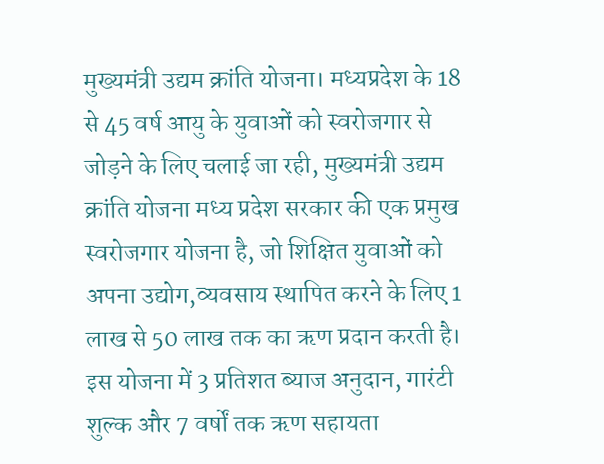मुख्यमंत्री उद्यम क्रांति योजना। मध्यप्रदेश के 18 से 45 वर्ष आयु के युवाओं को स्वरोजगार से जोड़ने के लिए चलाई जा रही, मुख्यमंत्री उद्यम क्रांति योजना मध्य प्रदेश सरकार की एक प्रमुख स्वरोजगार योजना है, जो शिक्षित युवाओं को अपना उद्योग,व्यवसाय स्थापित करने के लिए 1 लाख से 50 लाख तक का ऋण प्रदान करती है। इस योजना में 3 प्रतिशत ब्याज अनुदान, गारंटी शुल्क और 7 वर्षों तक ऋण सहायता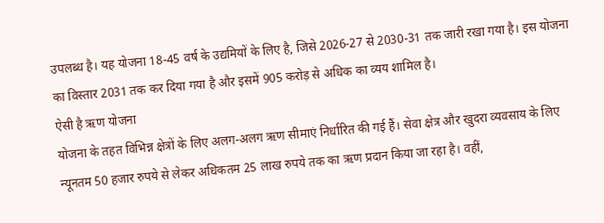उपलब्ध है। यह योजना 18-45 वर्ष के उद्यमियों के लिए है, जिसे 2026-27 से 2030-31 तक जारी रखा गया है। इस योजना का विस्तार 2031 तक कर दिया गया है और इसमें 905 करोड़ से अधिक का व्यय शामिल है।
ऐसी है ऋण योजना
योजना के तहत विभिन्न क्षेत्रों के लिए अलग-अलग ऋण सीमाएं निर्धारित की गई हैं। सेवा क्षेत्र और खुदरा व्यवसाय के लिए न्यूनतम 50 हजार रुपये से लेकर अधिकतम 25 लाख रुपये तक का ऋण प्रदान किया जा रहा है। वहीं,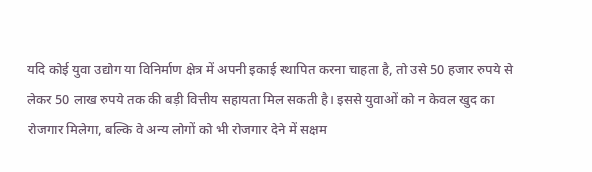यदि कोई युवा उद्योग या विनिर्माण क्षेत्र में अपनी इकाई स्थापित करना चाहता है, तो उसे 50 हजार रुपये से लेकर 50 लाख रुपये तक की बड़ी वित्तीय सहायता मिल सकती है। इससे युवाओं को न केवल खुद का रोजगार मिलेगा, बल्कि वे अन्य लोगों को भी रोजगार देने में सक्षम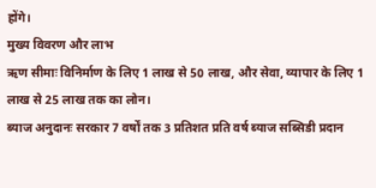होंगे।
मुख्य विवरण और लाभ
ऋण सीमाः विनिर्माण के लिए 1 लाख से 50 लाख, और सेवा, व्यापार के लिए 1 लाख से 25 लाख तक का लोन।
ब्याज अनुदानः सरकार 7 वर्षों तक 3 प्रतिशत प्रति वर्ष ब्याज सब्सिडी प्रदान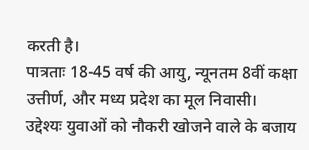करती है।
पात्रताः 18-45 वर्ष की आयु, न्यूनतम 8वीं कक्षा उत्तीर्ण, और मध्य प्रदेश का मूल निवासी।
उद्देश्यः युवाओं को नौकरी खोजने वाले के बजाय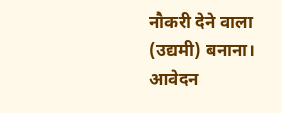नौकरी देने वाला (उद्यमी) बनाना।
आवेदन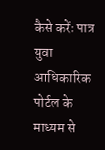कैसे करेंः पात्र युवा आधिकारिक पोर्टल के माध्यम से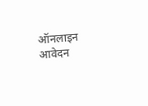ऑनलाइन आवेदन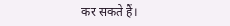कर सकते हैं।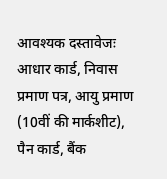आवश्यक दस्तावेजः आधार कार्ड, निवास प्रमाण पत्र, आयु प्रमाण (10वीं की मार्कशीट), पैन कार्ड, बैंक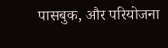पासबुक, और परियोजना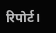रिपोर्ट।